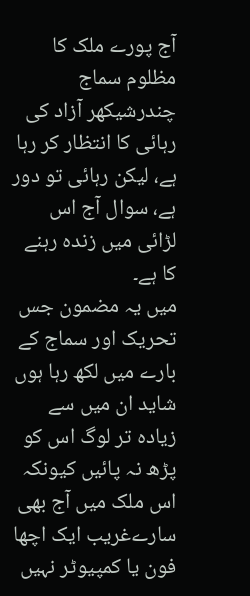آج پورے ملک کا مظلوم سماج چندرشیکھر آزاد کی رہائی کا انتظار کر رہا ہے، لیکن رہائی تو دور ہے، سوال آج اس لڑائی میں زندہ رہنے کا ہے۔
میں یہ مضمون جس تحریک اور سماج کے بارے میں لکھ رہا ہوں شاید ان میں سے زیادہ تر لوگ اس کو پڑھ نہ پائیں کیونکہ اس ملک میں آج بھی سارےغریب ایک اچھا فون یا کمپیوٹر نہیں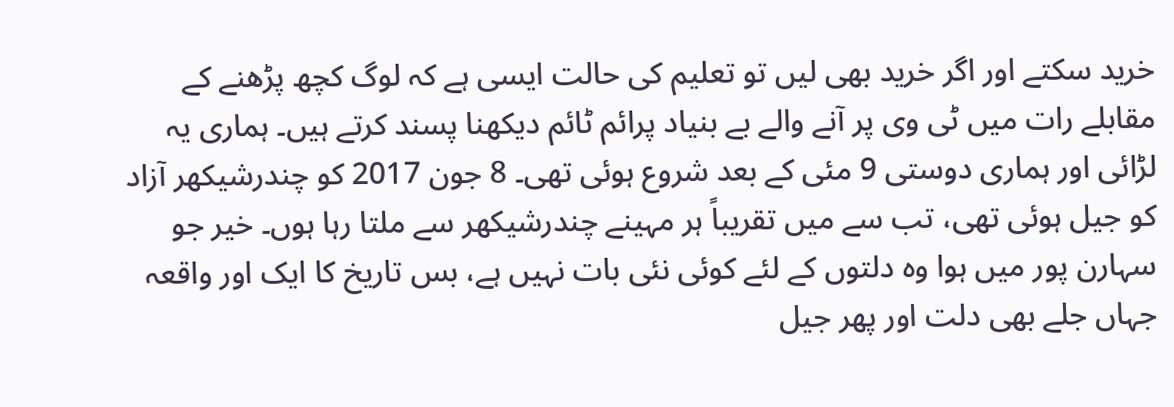خرید سکتے اور اگر خرید بھی لیں تو تعلیم کی حالت ایسی ہے کہ لوگ کچھ پڑھنے کے مقابلے رات میں ٹی وی پر آنے والے بے بنیاد پرائم ٹائم دیکھنا پسند کرتے ہیں۔ ہماری یہ لڑائی اور ہماری دوستی 9 مئی کے بعد شروع ہوئی تھی۔ 8 جون 2017 کو چندرشیکھر آزاد کو جیل ہوئی تھی، تب سے میں تقریباً ہر مہینے چندرشیکھر سے ملتا رہا ہوں۔ خیر جو سہارن پور میں ہوا وہ دلتوں کے لئے کوئی نئی بات نہیں ہے، بس تاریخ کا ایک اور واقعہ جہاں جلے بھی دلت اور پھر جیل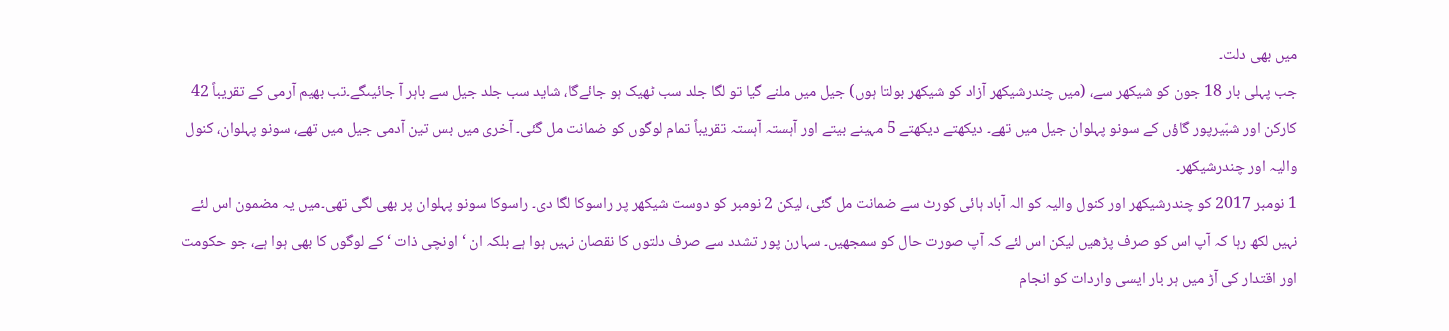میں بھی دلت۔
جب پہلی بار 18 جون کو شیکھر سے، (میں چندرشیکھر آزاد کو شیکھر بولتا ہوں) جیل میں ملنے گیا تو لگا جلد سب ٹھیک ہو جائےگا، شاید سب جلد جیل سے باہر آ جائیںگے۔تب بھیم آرمی کے تقریباً 42 کارکن اور شبّیرپور گاؤں کے سونو پہلوان جیل میں تھے۔ دیکھتے دیکھتے 5 مہینے بیتے اور آہستہ آہستہ تقریباً تمام لوگوں کو ضمانت مل گئی۔ آخری میں بس تین آدمی جیل میں تھے، سونو پہلوان، کنول والیہ اور چندرشیکھر۔
1 نومبر 2017 کو چندرشیکھر اور کنول والیہ کو الہ آباد ہائی کورٹ سے ضمانت مل گئی، لیکن 2 نومبر کو دوست شیکھر پر راسوکا لگا دی۔ راسوکا سونو پہلوان پر بھی لگی تھی۔میں یہ مضمون اس لئے نہیں لکھ رہا کہ آپ اس کو صرف پڑھیں لیکن اس لئے کہ آپ صورت حال کو سمجھیں۔ سہارن پور تشدد سے صرف دلتوں کا نقصان نہیں ہوا ہے بلکہ ان ‘ اونچی ذات ‘ کے لوگوں کا بھی ہوا ہے، جو حکومت اور اقتدار کی آڑ میں ہر بار ایسی واردات کو انجام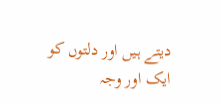دیتے ہیں اور دلتوں کو ایک اور وجہ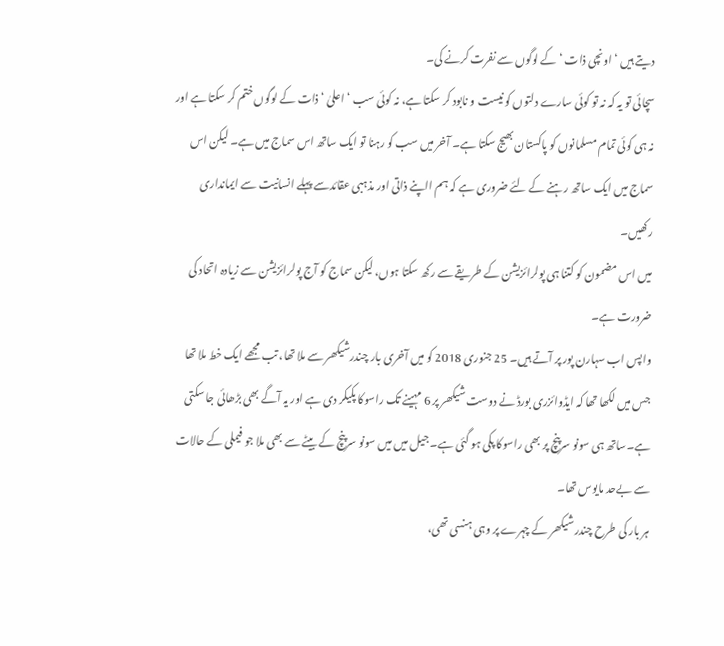دیتے ہیں ‘ اونچی ذات ‘ کے لوگوں سے نفرت کرنے کی۔
سچائی تو یہ کہ نہ تو کوئی سارے دلتوں کو نیست و نابود کر سکتا ہے، نہ کوئی سب ‘ اعلیٰ ‘ ذات کے لوگوں ختم کر سکتا ہے اور نہ ہی کوئی تمام مسلمانوں کو پاکستان بھیج سکتا ہے۔ آخر میں سب کو رہنا تو ایک ساتھ اس سماج میں ہے۔ لیکن اس سماج میں ایک ساتھ رہنے کے لئے ضروری ہے کہ ہم ااپنے ذاتی اور مذہبی عقائدسے پہلے انسانیت سے ایمانداری رکھیں۔
میں اس مضمون کو کتنا ہی پولرائزیشن کے طریقے سے رکھ سکتا ہوں، لیکن سماج کو آج پولرائزیشن سے زیادہ اتحاد کی ضرورت ہے۔
واپس اب سہارن پور پر آتے ہیں۔ 25 جنوری 2018 کو میں آخری بار چندرشیکھر سے ملا تھا، تب مجھے ایک خط ملا تھا جس میں لکھا تھا کہ ایڈوائزری بورڈ نے دوست شیکھر پر 6 مہینے تک راسوکا پکیکر دی ہے اور یہ آگے بھی بڑھائی جا سکتی ہے۔ساتھ ہی سونو سرپنچ پر بھی راسوکا پکی ہو گئی ہے۔ جیل میں میں سونو سرپنچ کے بیٹے سے بھی ملا جو فیملی کے حالات سے بےحد مایوس تھا۔
ہر بار کی طرح چندرشیکھر کے چہرے پر وہی ہنسی تھی،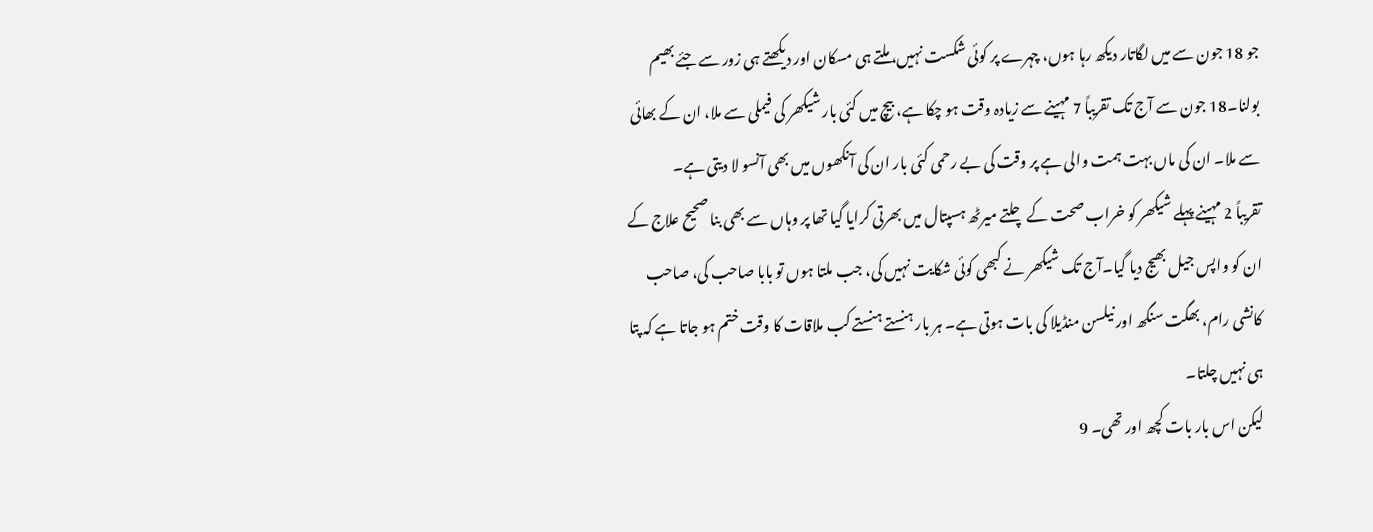جو 18 جون سے میں لگاتار دیکھ رہا ہوں، چہرے پر کوئی شکست نہیں، ملتے ہی مسکان اور دیکھتے ہی زور سے جئے بھیم بولنا۔18 جون سے آج تک تقریباً 7 مہینے سے زیادہ وقت ہو چکا ہے، بیچ میں کئی بار شیکھر کی فیملی سے ملا، ان کے بھائی سے ملا۔ ان کی ماں بہت ہمت والی ہے پر وقت کی بے رحمی کئی بار ان کی آنکھوں میں بھی آنسو لا دیتی ہے۔
تقریباً 2 مہینے پہلے شیکھر کو خراب صحت کے چلتے میرٹھ ہسپتال میں بھرتی کرایا گیا تھا پر وہاں سے بھی بنا صحیح علاج کے ان کو واپس جیل بھیج دیا گیا۔آج تک شیکھر نے کبھی کوئی شکایت نہیں کی، جب ملتا ہوں تو بابا صاحب کی، صاحب کانشی رام، بھگت سنگھ اور نیلسن منڈیلا کی بات ہوتی ہے۔ ہر بار ہنستے ہنستے کب ملاقات کا وقت ختم ہو جاتا ہے کہ پتا ہی نہیں چلتا۔
لیکن اس بار بات کچھ اور تھی۔ 9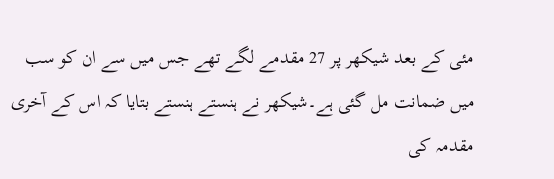مئی کے بعد شیکھر پر 27 مقدمے لگے تھے جس میں سے ان کو سب میں ضمانت مل گئی ہے۔شیکھر نے ہنستے ہنستے بتایا کہ اس کے آخری مقدمہ کی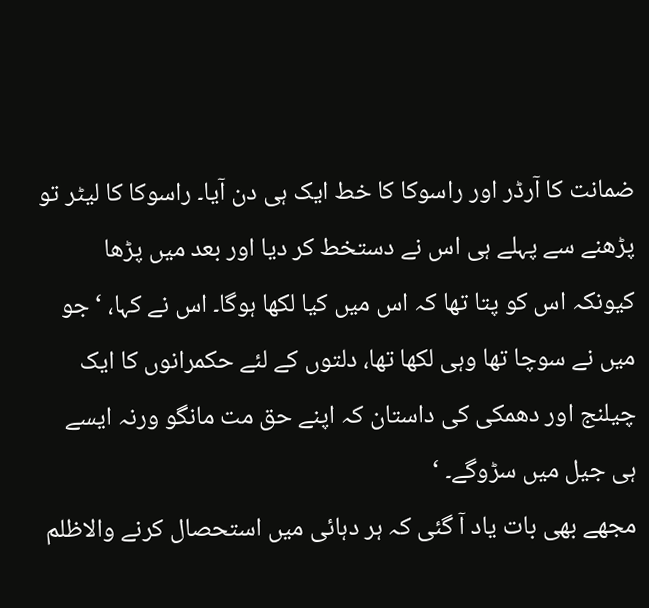ضمانت کا آرڈر اور راسوکا کا خط ایک ہی دن آیا۔ راسوکا کا لیٹر تو پڑھنے سے پہلے ہی اس نے دستخط کر دیا اور بعد میں پڑھا کیونکہ اس کو پتا تھا کہ اس میں کیا لکھا ہوگا۔ اس نے کہا، ‘ جو میں نے سوچا تھا وہی لکھا تھا، دلتوں کے لئے حکمرانوں کا ایک چیلنج اور دھمکی کی داستان کہ اپنے حق مت مانگو ورنہ ایسے ہی جیل میں سڑوگے۔ ‘
مجھے بھی بات یاد آ گئی کہ ہر دہائی میں استحصال کرنے والاظلم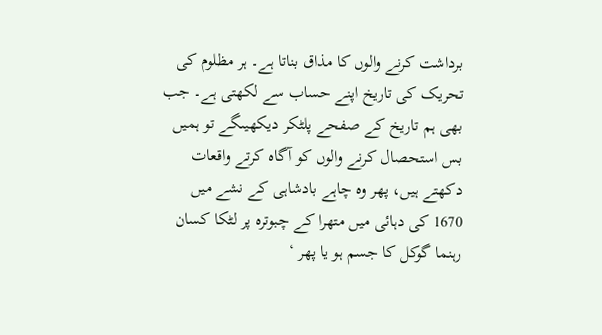برداشت کرنے والوں کا مذاق بناتا ہے۔ ہر مظلوم کی تحریک کی تاریخ اپنے حساب سے لکھتی ہے۔ جب بھی ہم تاریخ کے صفحے پلٹکر دیکھیںگے تو ہمیں بس استحصال کرنے والوں کو آگاہ کرتے واقعات دکھتے ہیں، پھر وہ چاہے بادشاہی کے نشے میں 1670 کی دہائی میں متھرا کے چبوترہ پر لٹکا کسان رہنما گوکل کا جسم ہو یا پھر ‘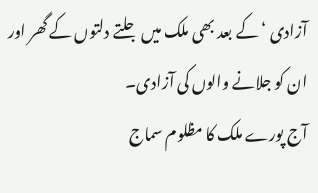آزادی ‘ کے بعد بھی ملک میں جلتے دلتوں کے گھر اور ان کو جلانے والوں کی آزادی۔
آج پورے ملک کا مظلوم سماج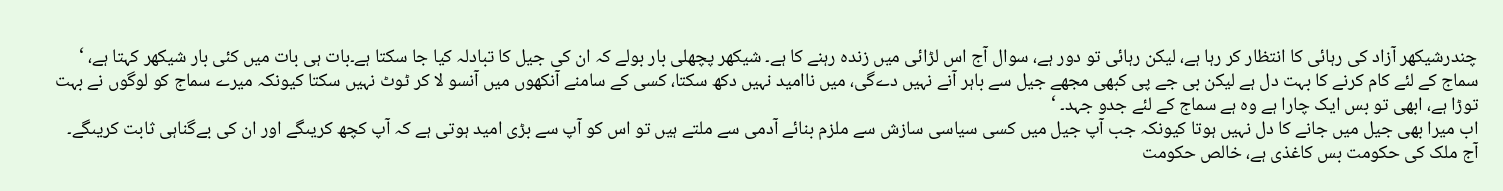چندرشیکھر آزاد کی رہائی کا انتظار کر رہا ہے، لیکن رہائی تو دور ہے، سوال آج اس لڑائی میں زندہ رہنے کا ہے۔ شیکھر پچھلی بار بولے کہ ان کی جیل کا تبادلہ کیا جا سکتا ہے۔بات ہی بات میں کئی بار شیکھر کہتا ہے، ‘ سماج کے لئے کام کرنے کا بہت دل ہے لیکن بی جے پی کبھی مجھے جیل سے باہر آنے نہیں دےگی، میں ناامید نہیں دکھ سکتا، کسی کے سامنے آنکھوں میں آنسو لا کر ٹوٹ نہیں سکتا کیونکہ میرے سماج کو لوگوں نے بہت توڑا ہے، ابھی تو بس ایک چارا ہے وہ ہے سماج کے لئے جدو جہد۔ ‘
اب میرا بھی جیل میں جانے کا دل نہیں ہوتا کیونکہ جب آپ جیل میں کسی سیاسی سازش سے ملزم بنائے آدمی سے ملتے ہیں تو اس کو آپ سے بڑی امید ہوتی ہے کہ آپ کچھ کریںگے اور ان کی بےگناہی ثابت کریںگے۔
آج ملک کی حکومت بس کاغذی ہے، خالص حکومت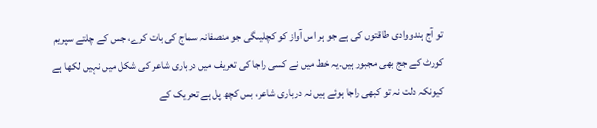تو آج ہندووادی طاقتوں کی ہے جو ہر اس آواز کو کچلیںگی جو منصفانہ سماج کی بات کرے، جس کے چلتے سپریم کورٹ کے جج بھی مجبور ہیں۔یہ خط میں نے کسی راجا کی تعریف میں درباری شاعر کی شکل میں نہیں لکھا ہے کیونکہ دلت نہ تو کبھی راجا ہوئے ہیں نہ درباری شاعر، بس کچھ پل ہے تحریک کے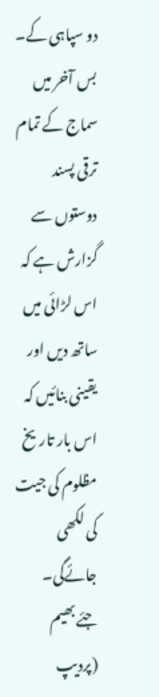دو سپاہی کے۔ بس آخر میں سماج کے تمام ترقی پسند دوستوں سے گزارش ہے کہ اس لڑائی میں ساتھ دیں اور یقینی بنائیں کہ اس بار تاریخ مظلوم کی جیت کی لکھی جائےگی۔
جئے بھیم
(پردیپ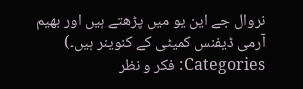نروال جے این یو میں پڑھتے ہیں اور بھیم آرمی ڈیفنس کمیٹی کے کنوینر ہیں۔)
Categories: فکر و نظر